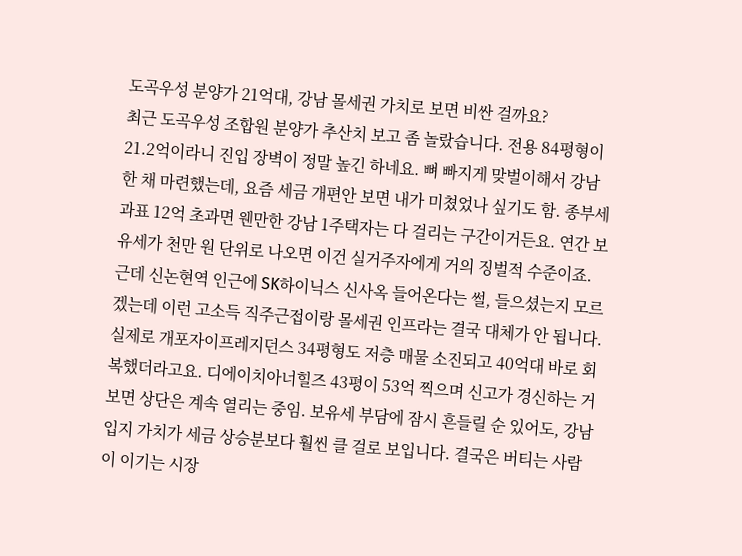도곡우성 분양가 21억대, 강남 몰세권 가치로 보면 비싼 걸까요?
최근 도곡우성 조합원 분양가 추산치 보고 좀 놀랐습니다. 전용 84평형이 21.2억이라니 진입 장벽이 정말 높긴 하네요. 뼈 빠지게 맞벌이해서 강남 한 채 마련했는데, 요즘 세금 개편안 보면 내가 미쳤었나 싶기도 함. 종부세 과표 12억 초과면 웬만한 강남 1주택자는 다 걸리는 구간이거든요. 연간 보유세가 천만 원 단위로 나오면 이건 실거주자에게 거의 징벌적 수준이죠. 근데 신논현역 인근에 SK하이닉스 신사옥 들어온다는 썰, 들으셨는지 모르겠는데 이런 고소득 직주근접이랑 몰세권 인프라는 결국 대체가 안 됩니다. 실제로 개포자이프레지던스 34평형도 저층 매물 소진되고 40억대 바로 회복했더라고요. 디에이치아너힐즈 43평이 53억 찍으며 신고가 경신하는 거 보면 상단은 계속 열리는 중임. 보유세 부담에 잠시 흔들릴 순 있어도, 강남 입지 가치가 세금 상승분보다 훨씬 클 걸로 보입니다. 결국은 버티는 사람이 이기는 시장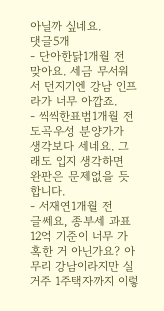아닐까 싶네요.
댓글5개
- 단아한닭1개월 전
맞아요. 세금 무서워서 던지기엔 강남 인프라가 너무 아깝죠.
- 씩씩한표범1개월 전
도곡우성 분양가가 생각보다 세네요. 그래도 입지 생각하면 완판은 문제없을 듯합니다.
- 서재연1개월 전
글쎄요, 종부세 과표 12억 기준이 너무 가혹한 거 아닌가요? 아무리 강남이라지만 실거주 1주택자까지 이렇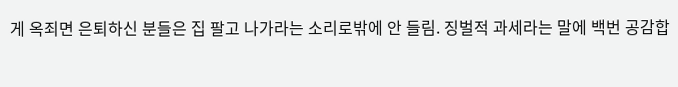게 옥죄면 은퇴하신 분들은 집 팔고 나가라는 소리로밖에 안 들림. 징벌적 과세라는 말에 백번 공감합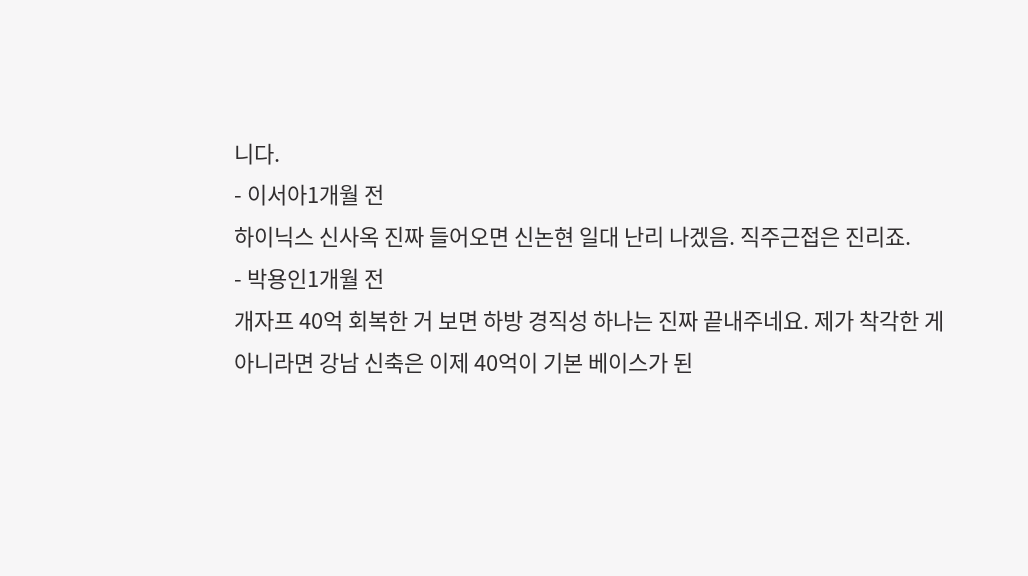니다.
- 이서아1개월 전
하이닉스 신사옥 진짜 들어오면 신논현 일대 난리 나겠음. 직주근접은 진리죠.
- 박용인1개월 전
개자프 40억 회복한 거 보면 하방 경직성 하나는 진짜 끝내주네요. 제가 착각한 게 아니라면 강남 신축은 이제 40억이 기본 베이스가 된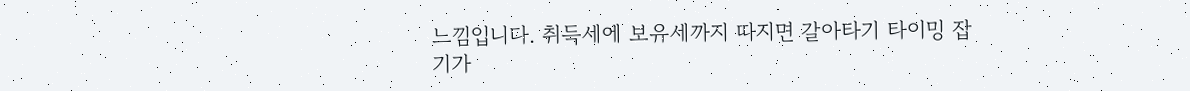느낌입니다. 취득세에 보유세까지 따지면 갈아타기 타이밍 잡기가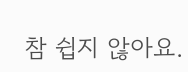참 쉽지 않아요.